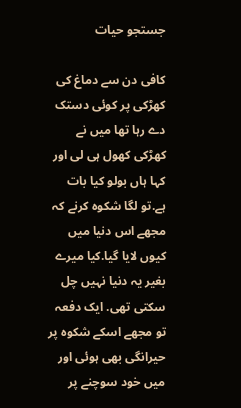جستجو حیات

کافی دن سے دماغ کی کھڑکی پر کوئی دستک دے رہا تھا میں نے کھڑکی کھول ہی لی اور کہا ہاں بولو کیا بات ہے.تو لگا شکوہ کرنے کہ مجھے اس دنیا میں کیوں لایا گیا.کیا میرے بغیر یہ دنیا نہیں چل سکتی تھی. ایک دفعہ تو مجھے اسکے شکوہ پر حیرانگی بھی ہوئی اور میں خود سوچنے پر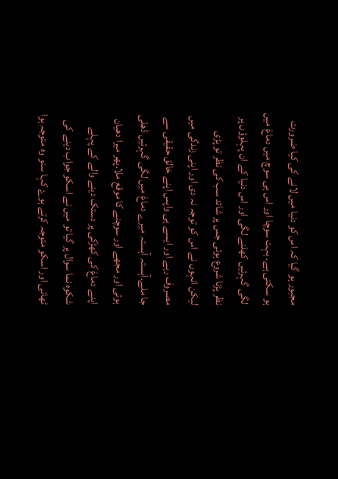مجبور ہو گیا کہ اس کو دنیا میں لانے کی کیا ضرورت ہو سکتی ہے. بہت سوچا اور اس ہی سوچ میں دماغ میں لگی گہرئیں کھلنے لگی اور اس دنیا کے ان پہلوؤں پر نظر پڑنا شروع ہوئی جس پر شائد سب کی نظر تو پڑی لیکن انہوں نے اس کو توجہ نہ دی اور اپنی زندگی میں مصروف رہے اور ایسے ہی واپس اپنے خالق حقیقی سے جا ملے.آہستہ آہستہ میرے دماغ میں لگی گہرئیں ڈھلی ہوئی اور مجھے اور سوچنے کا موقع ملا.پھر میرا دھیان اپنے دماغ کی کھڑکی پر دستک دینے والے کے پہلے شکوہ نما سوال پر گیا تو میں نے اسکو جواب دینے کی ٹھانی اور اسکو متوجہ کرتے ہوۓ کہا سنو وہ متوجہ ہوا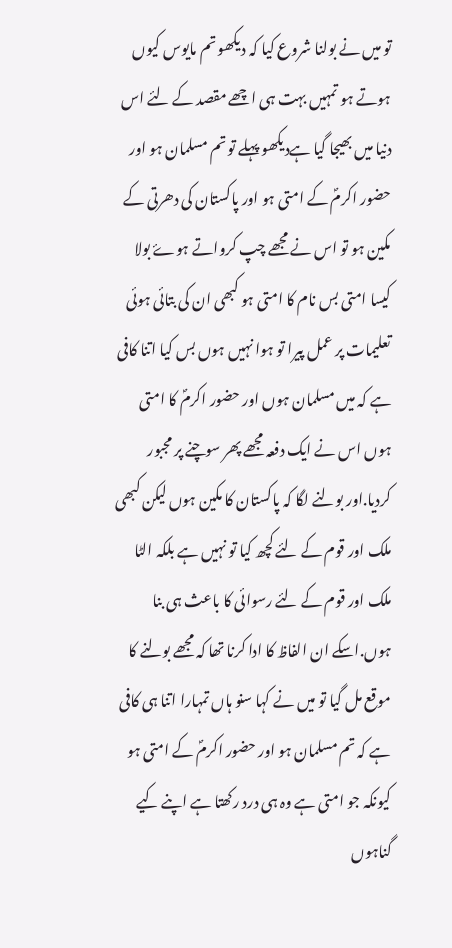تو میں نے بولنا شروع کیا کہ دیکھو تم مایوس کیوں ہوتے ہو تمہیں بہت ہی اچھے مقصد کے لئے اس دنیا میں بھیجا گیا ہےدیکھو پہلے تو تم مسلمان ہو اور حضور اکرمؐ کے امتی ہو اور پاکستان کی دھرتی کے مکین ہو تو اس نے مجھے چپ کرواتے ہوۓ بولا کیسا امتی بس نام کا امتی ہو کبھی ان کی بتائی ہوئی تعلیمات پر عمل پیرا تو ہوا نہیں ہوں بس کیا اتنا کافی ہے کہ میں مسلمان ہوں اور حضور اکرمؐ کا امتی ہوں اس نے ایک دفعہ مجھے پھر سوچنے پر مجبور کردیا.اور بولنے لگا کہ پاکستان کا مکین ہوں لیکن کبھی ملک اور قوم کے لئے کچھ کیا تو نہیں ہے بلکہ الٹا ملک اور قوم کے لئے رسوائی کا باعث ہی بنا ہوں.اسکے ان الفاظ کا ادا کرنا تھا کہ مجھے بولنے کا موقع مل گیا تو میں نے کہا سنو ہاں تمہارا اتنا ہی کافی ہے کہ تم مسلمان ہو اور حضور اکرمؐ کے امتی ہو کیونکہ جو امتی ہے وہ ہی درد رکھتا ہے اپنے کیے گناہوں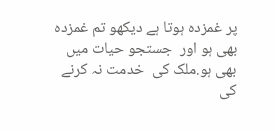پر غمزدہ ہوتا ہے دیکھو تم غمزدہ بھی ہو اور  جستجو حیات میں بھی ہو.ملک کی  خدمت نہ کرنے  کی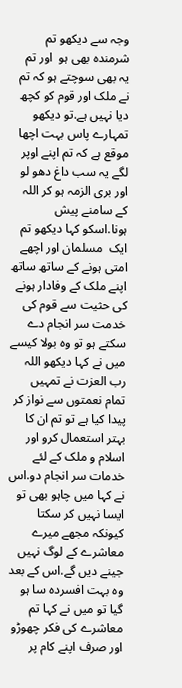وجہ سے دیکھو تم شرمندہ بھی ہو  اور تم یہ بھی سوچتے ہو کہ تم نے ملک اور قوم کو کچھ دیا نہیں ہے.تو دیکھو تمہارے پاس بہت اچھا موقع ہے کہ تم اپنے اوپر لگے یہ سب داغ دھو لو اور بری الزمہ ہو کر اللہ کے سامنے پیش ہونا.اسکو کہا دیکھو تم ایک  مسلمان اور اچھے امتی ہونے کے ساتھ ساتھ اپنے ملک کے وفادار ہونے کی حثیت سے قوم کی خدمت سر انجام دے سکتے ہو تو وہ بولا کیسے میں نے کہا دیکھو اللہ رب العزت نے تمہیں تمام نعمتوں سے نواز کر پیدا کیا ہے تو تم ان کا بہتر استعمال کرو اور اسلام و ملک کے لئے خدمات سر انجام دو.اس نے کہا میں چاہو بھی تو ایسا نہیں کر سکتا کیونکہ مجھے میرے معاشرے کے لوگ نہیں جینے دیں گے.اس کے بعد وہ بہت افسردہ سا ہو گیا تو میں نے کہا تم معاشرے کی فکر چھوڑو اور صرف اپنے کام پر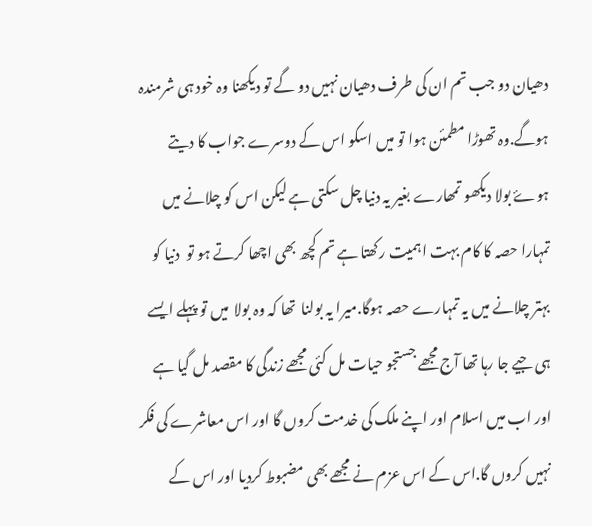دھیان دو جب تم ان کی طرف دھیان نہیں دو گے تو دیکھنا وہ خود ہی شرمندہ ہوگے.وہ تھوڑا مطمئن ہوا تو میں اسکو اس کے دوسرے جواب کا دیتے ہوۓ بولا دیکھو تمھارے بغیر یہ دنیا چل سکتی ہے لیکن اس کو چلانے میں تمہارا حصہ کا کام بہت اہمیت رکھتا ہے تم کچھ بھی اچھا کرتے ہو تو  دنیا کو بہتر چلانے میں یہ تمہارے حصہ ہوگا.میرا یہ بولنا  تھا کہ وہ بولا  میں تو پہلے ایسے ہی جیے جا رہا تھا آج مجھے جستجو حیات مل کئی مجھے زندگی کا مقصد مل گیا ہے اور اب میں اسلام اور اپنے ملک کی خدمت کروں گا اور اس معاشرے کی فکر نہیں کروں گا.اس کے اس عزم نے مجھے بھی مضبوط کردیا اور اس کے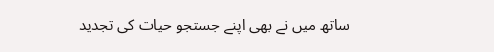ساتھ میں نے بھی اپنے جستجو حیات کی تجدید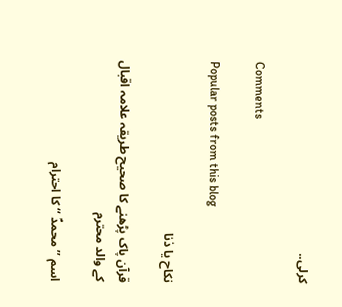کرلی..

Comments

Popular posts from this blog

نکاح یا ذنا

قرآن پاک پڑھنے کا صحیح طریقہ علامہ اقبال کے والد محترم

اسم ’’محمدؐ ‘‘ کا احترام